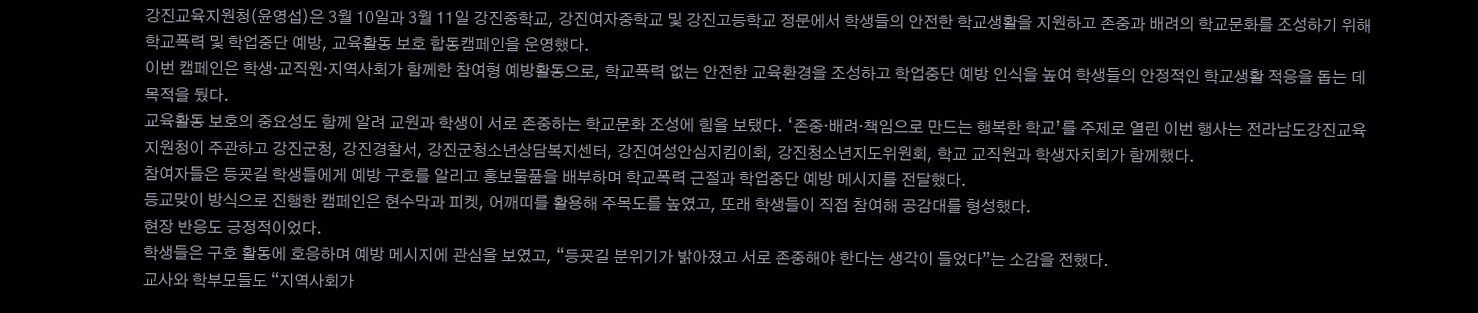강진교육지원청(윤영섭)은 3월 10일과 3월 11일 강진중학교, 강진여자중학교 및 강진고등학교 정문에서 학생들의 안전한 학교생활을 지원하고 존중과 배려의 학교문화를 조성하기 위해 학교폭력 및 학업중단 예방, 교육활동 보호 합동캠페인을 운영했다.
이번 캠페인은 학생·교직원·지역사회가 함께한 참여형 예방활동으로, 학교폭력 없는 안전한 교육환경을 조성하고 학업중단 예방 인식을 높여 학생들의 안정적인 학교생활 적응을 돕는 데 목적을 뒀다.
교육활동 보호의 중요성도 함께 알려 교원과 학생이 서로 존중하는 학교문화 조성에 힘을 보탰다. ‘존중·배려·책임으로 만드는 행복한 학교’를 주제로 열린 이번 행사는 전라남도강진교육지원청이 주관하고 강진군청, 강진경찰서, 강진군청소년상담복지센터, 강진여성안심지킴이회, 강진청소년지도위원회, 학교 교직원과 학생자치회가 함께했다.
참여자들은 등굣길 학생들에게 예방 구호를 알리고 홍보물품을 배부하며 학교폭력 근절과 학업중단 예방 메시지를 전달했다.
등교맞이 방식으로 진행한 캠페인은 현수막과 피켓, 어깨띠를 활용해 주목도를 높였고, 또래 학생들이 직접 참여해 공감대를 형성했다.
현장 반응도 긍정적이었다.
학생들은 구호 활동에 호응하며 예방 메시지에 관심을 보였고, “등굣길 분위기가 밝아졌고 서로 존중해야 한다는 생각이 들었다”는 소감을 전했다.
교사와 학부모들도 “지역사회가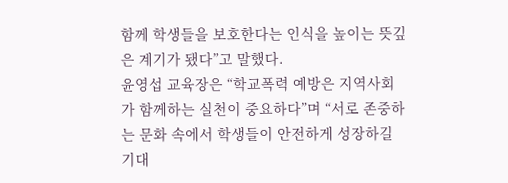함께 학생들을 보호한다는 인식을 높이는 뜻깊은 계기가 됐다”고 말했다.
윤영섭 교육장은 “학교폭력 예방은 지역사회가 함께하는 실천이 중요하다”며 “서로 존중하는 문화 속에서 학생들이 안전하게 성장하길 기대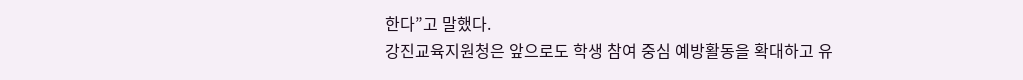한다”고 말했다.
강진교육지원청은 앞으로도 학생 참여 중심 예방활동을 확대하고 유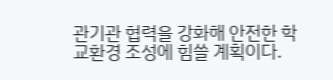관기관 협력을 강화해 안전한 학교환경 조성에 힘쓸 계획이다.